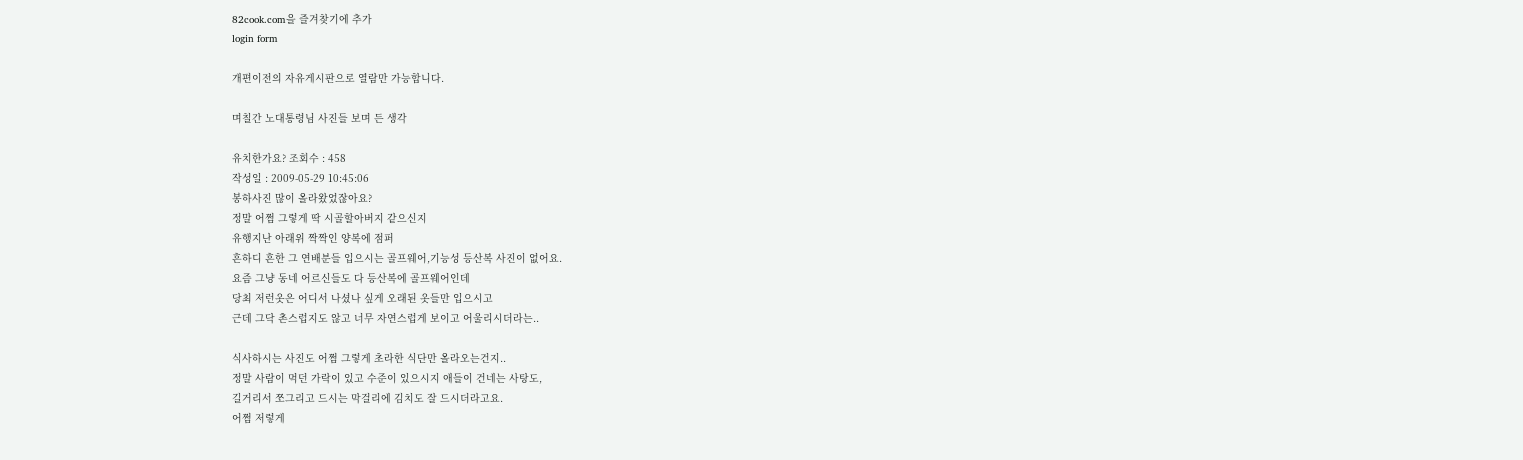82cook.com을 즐겨찾기에 추가
login form

개편이전의 자유게시판으로 열람만 가능합니다.

며칠간 노대통령님 사진들 보며 든 생각

유치한가요? 조회수 : 458
작성일 : 2009-05-29 10:45:06
봉하사진 많이 올라왔었잖아요?
정말 어쩜 그렇게 딱 시골할아버지 같으신지
유행지난 아래위 짝짝인 양복에 점퍼
흔하디 흔한 그 연배분들 입으시는 골프웨어,기능성 등산복 사진이 없어요.
요즘 그냥 동네 어르신들도 다 등산복에 골프웨어인데
당최 저런옷은 어디서 나셨나 싶게 오래된 옷들만 입으시고
근데 그닥 촌스럽지도 않고 너무 자연스럽게 보이고 어울리시더라는..

식사하시는 사진도 어쩜 그렇게 초라한 식단만 올라오는건지..
정말 사람이 먹던 가락이 있고 수준이 있으시지 애들이 건네는 사탕도,
길거리서 쪼그리고 드시는 막걸리에 김치도 잘 드시더라고요.
어쩜 저렇게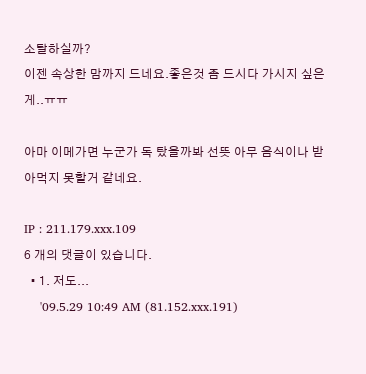소탈하실까?
이젠 속상한 맘까지 드네요.좋은것 좀 드시다 가시지 싶은게..ㅠㅠ

아마 이메가면 누군가 독 탔을까봐 선뜻 아무 음식이나 받아먹지 못할거 같네요.

IP : 211.179.xxx.109
6 개의 댓글이 있습니다.
  • 1. 저도...
    '09.5.29 10:49 AM (81.152.xxx.191)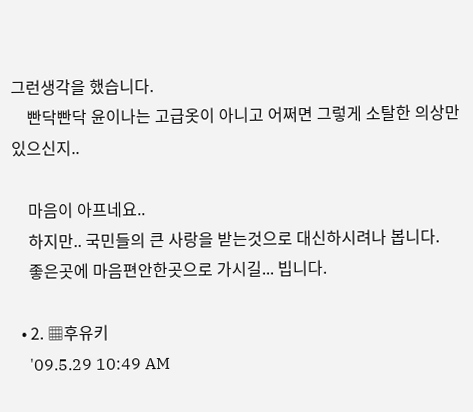그런생각을 했습니다.
    빤닥빤닥 윤이나는 고급옷이 아니고 어쩌면 그렇게 소탈한 의상만 있으신지..

    마음이 아프네요..
    하지만.. 국민들의 큰 사랑을 받는것으로 대신하시려나 봅니다.
    좋은곳에 마음편안한곳으로 가시길... 빕니다.

  • 2. ▦후유키
    '09.5.29 10:49 AM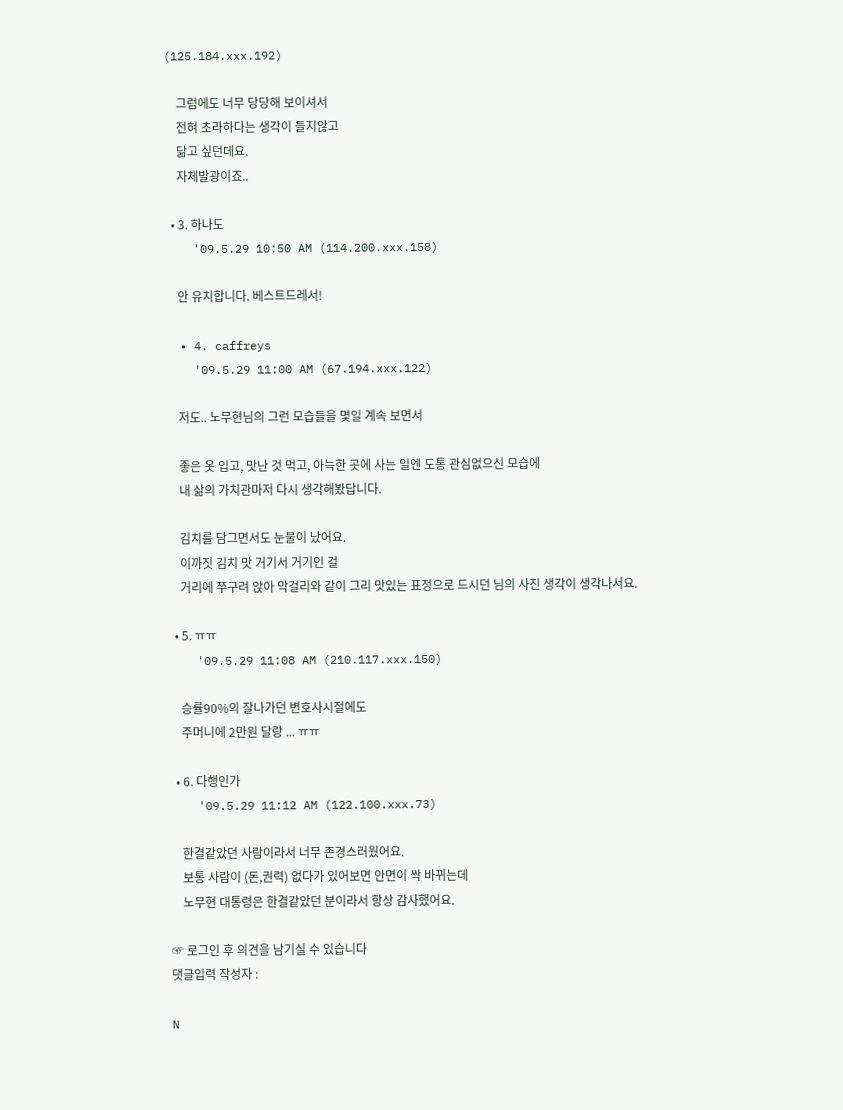(125.184.xxx.192)

    그럼에도 너무 당당해 보이셔서
    전혀 초라하다는 생각이 들지않고
    닮고 싶던데요.
    자체발광이죠..

  • 3. 하나도
    '09.5.29 10:50 AM (114.200.xxx.158)

    안 유치합니다. 베스트드레서!

  • 4. caffreys
    '09.5.29 11:00 AM (67.194.xxx.122)

    저도.. 노무현님의 그런 모습들을 몇일 계속 보면서

    좋은 옷 입고, 맛난 것 먹고, 아늑한 곳에 사는 일엔 도통 관심없으신 모습에
    내 삶의 가치관마저 다시 생각해봤답니다.

    김치를 담그면서도 눈물이 났어요.
    이까짓 김치 맛 거기서 거기인 걸
    거리에 쭈구려 앉아 막걸리와 같이 그리 맛있는 표정으로 드시던 님의 사진 생각이 생각나서요.

  • 5. ㅠㅠ
    '09.5.29 11:08 AM (210.117.xxx.150)

    승률90%의 잘나가던 변호사시절에도
    주머니에 2만원 달랑 ... ㅠㅠ

  • 6. 다행인가
    '09.5.29 11:12 AM (122.100.xxx.73)

    한결같았던 사람이라서 너무 존경스러웠어요.
    보통 사람이 (돈,권력) 없다가 있어보면 안면이 싹 바뀌는데
    노무현 대통령은 한결같았던 분이라서 항상 감사했어요.

☞ 로그인 후 의견을 남기실 수 있습니다
댓글입력 작성자 :

N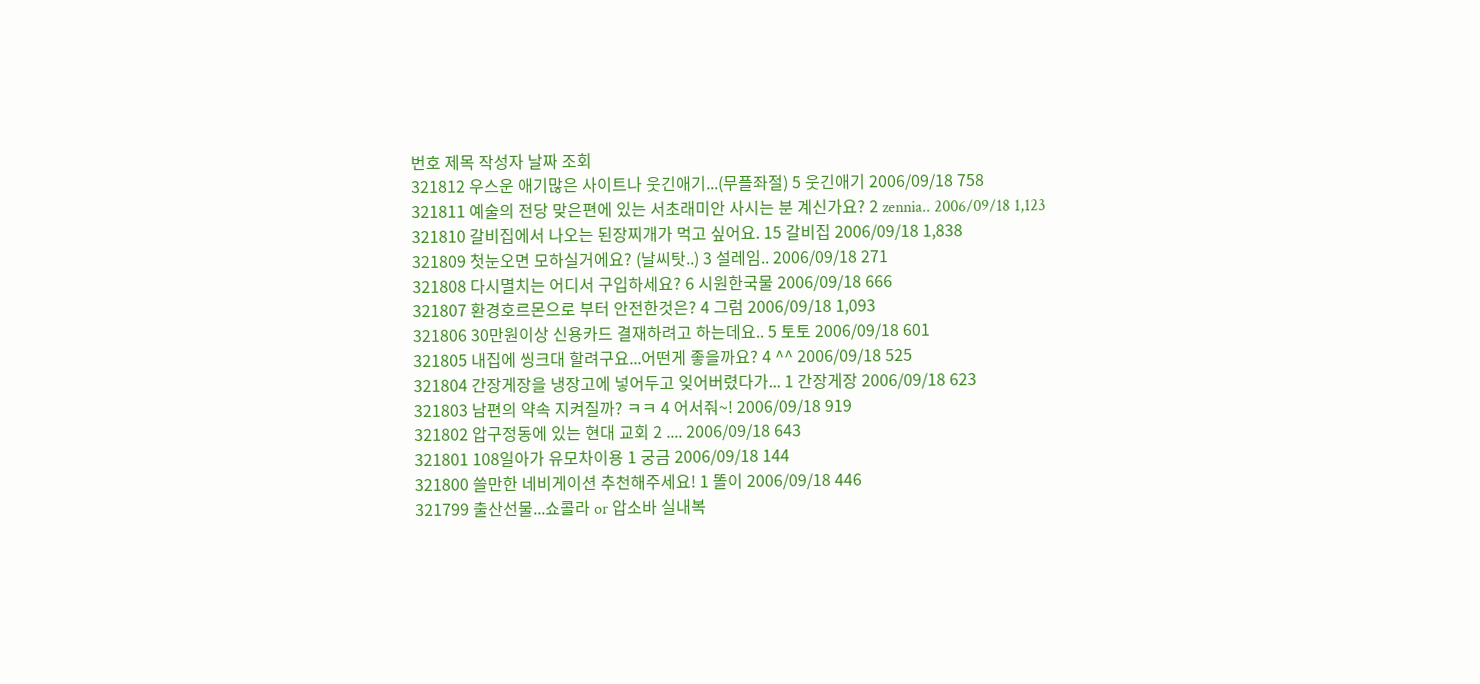번호 제목 작성자 날짜 조회
321812 우스운 애기많은 사이트나 웃긴애기...(무플좌절) 5 웃긴애기 2006/09/18 758
321811 예술의 전당 맞은편에 있는 서초래미안 사시는 분 계신가요? 2 zennia.. 2006/09/18 1,123
321810 갈비집에서 나오는 된장찌개가 먹고 싶어요. 15 갈비집 2006/09/18 1,838
321809 첫눈오면 모하실거에요? (날씨탓..) 3 설레임.. 2006/09/18 271
321808 다시멸치는 어디서 구입하세요? 6 시원한국물 2006/09/18 666
321807 환경호르몬으로 부터 안전한것은? 4 그럼 2006/09/18 1,093
321806 30만원이상 신용카드 결재하려고 하는데요.. 5 토토 2006/09/18 601
321805 내집에 씽크대 할려구요...어떤게 좋을까요? 4 ^^ 2006/09/18 525
321804 간장게장을 냉장고에 넣어두고 잊어버렸다가... 1 간장게장 2006/09/18 623
321803 남편의 약속 지켜질까? ㅋㅋ 4 어서줘~! 2006/09/18 919
321802 압구정동에 있는 현대 교회 2 .... 2006/09/18 643
321801 108일아가 유모차이용 1 궁금 2006/09/18 144
321800 쓸만한 네비게이션 추천해주세요! 1 똘이 2006/09/18 446
321799 출산선물...쇼콜라 or 압소바 실내복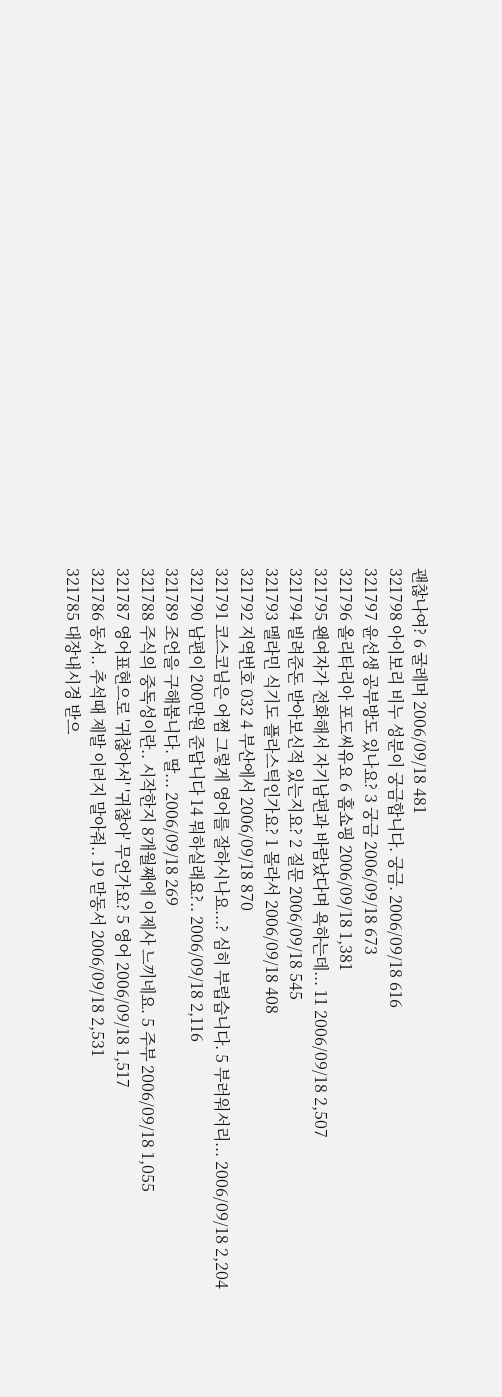괜찮나여? 6 굴레머 2006/09/18 481
321798 아이보리 비누 성분이 궁금합니다. 궁금. 2006/09/18 616
321797 윤선생 공부방도 있나요? 3 궁금 2006/09/18 673
321796 올리타리아 포도씨유요 6 홈쇼핑 2006/09/18 1,381
321795 왠여자가 전화해서 자기남편과 바람났다며 욕하는데... 11 2006/09/18 2,507
321794 빌려준돈 받아보신적 있는지요? 2 질문 2006/09/18 545
321793 멜라민 식기도 플라스틱인가요? 1 몰라서 2006/09/18 408
321792 지역번호 032 4 부산에서 2006/09/18 870
321791 코스코님은 어쩜 그렇게 영어를 잘하시나요...? 심히 부럽습니다. 5 부러워서리... 2006/09/18 2,204
321790 남편이 200만원 준답니다 14 뭐하실래요?.. 2006/09/18 2,116
321789 조언을 구해봅니다. 딸... 2006/09/18 269
321788 주식의 중독성이란.. 시작한지 8개월째에 이제사 느끼네요. 5 주부 2006/09/18 1,055
321787 영어표현으로 '귀찮아서' '귀찮아' 무언가요? 5 영어 2006/09/18 1,517
321786 동서.. 추석때 제발 이러지 말아줘.. 19 맏동서 2006/09/18 2,531
321785 대장내시경 받으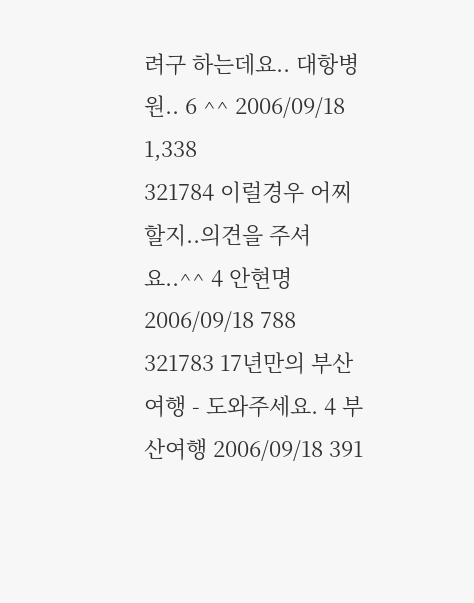려구 하는데요.. 대항병원.. 6 ^^ 2006/09/18 1,338
321784 이럴경우 어찌할지..의견을 주셔요..^^ 4 안현명 2006/09/18 788
321783 17년만의 부산 여행 - 도와주세요. 4 부산여행 2006/09/18 391